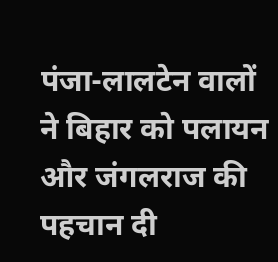पंजा-लालटेन वालों ने बिहार को पलायन और जंगलराज की पहचान दी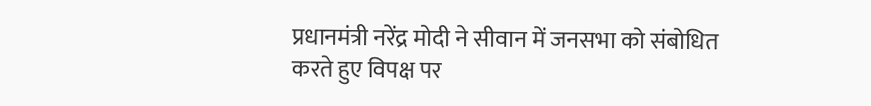प्रधानमंत्री नरेंद्र मोदी ने सीवान में जनसभा को संबोधित करते हुए विपक्ष पर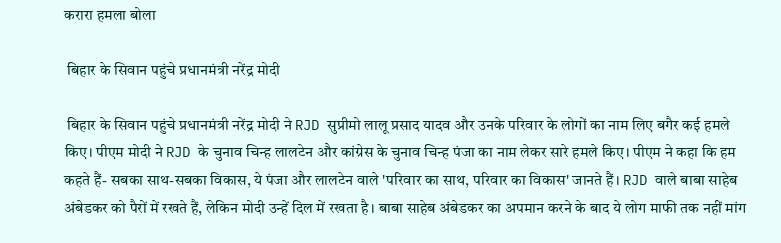करारा हमला बोला

 बिहार के सिवान पहुंचे प्रधानमंत्री नरेंद्र मोदी

 बिहार के सिवान पहुंचे प्रधानमंत्री नरेंद्र मोदी ने RJD सुप्रीमो लालू प्रसाद यादव और उनके परिवार के लोगों का नाम लिए बगैर कई हमले किए। पीएम मोदी ने RJD के चुनाव चिन्ह लालटेन और कांग्रेस के चुनाव चिन्ह पंजा का नाम लेकर सारे हमले किए। पीएम ने कहा कि हम कहते हैं- सबका साथ-सबका विकास, ये पंजा और लालटेन वाले 'परिवार का साथ, परिवार का विकास' जानते हैं। RJD वाले बाबा साहेब अंबेडकर को पैरों में रखते हैं, लेकिन मोदी उन्हें दिल में रखता है। बाबा साहेब अंबेडकर का अपमान करने के बाद ये लोग माफी तक नहीं मांग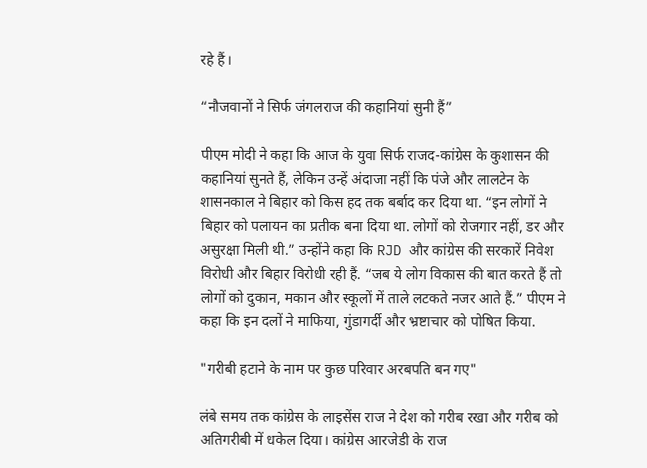रहे हैं।

“नौजवानों ने सिर्फ जंगलराज की कहानियां सुनी हैं”

पीएम मोदी ने कहा कि आज के युवा सिर्फ राजद-कांग्रेस के कुशासन की कहानियां सुनते हैं, लेकिन उन्हें अंदाजा नहीं कि पंजे और लालटेन के शासनकाल ने बिहार को किस हद तक बर्बाद कर दिया था. “इन लोगों ने बिहार को पलायन का प्रतीक बना दिया था. लोगों को रोजगार नहीं, डर और असुरक्षा मिली थी.” उन्होंने कहा कि RJD और कांग्रेस की सरकारें निवेश विरोधी और बिहार विरोधी रही हैं. “जब ये लोग विकास की बात करते हैं तो लोगों को दुकान, मकान और स्कूलों में ताले लटकते नजर आते हैं.” पीएम ने कहा कि इन दलों ने माफिया, गुंडागर्दी और भ्रष्टाचार को पोषित किया.

"गरीबी हटाने के नाम पर कुछ परिवार अरबपति बन गए"

लंबे समय तक कांग्रेस के लाइसेंस राज ने देश को गरीब रखा और गरीब को अतिगरीबी में धकेल दिया। कांग्रेस आरजेडी के राज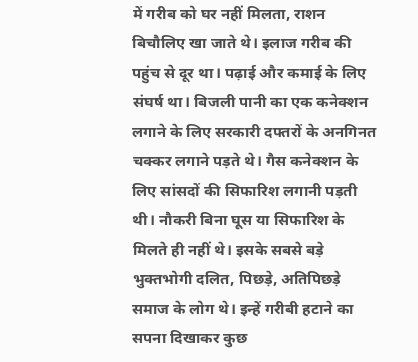में गरीब को घर नहीं मिलता, राशन बिचौलिए खा जाते थे। इलाज गरीब की पहुंच से दूर था। पढ़ाई और कमाई के लिए संघर्ष था। बिजली पानी का एक कनेक्शन लगाने के लिए सरकारी दफ्तरों के अनगिनत चक्कर लगाने पड़ते थे। गैस कनेक्शन के लिए सांसदों की सिफारिश लगानी पड़ती थी। नौकरी बिना घूस या सिफारिश के मिलते ही नहीं थे। इसके सबसे बड़े भुक्तभोगी दलित, पिछड़े, अतिपिछड़े समाज के लोग थे। इन्हें गरीबी हटाने का सपना दिखाकर कुछ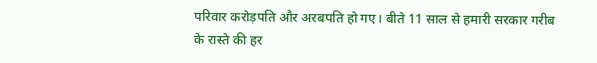परिवार करोड़पति और अरबपति हो गए। बीते 11 साल से हमारी सरकार गरीब के रास्ते की हर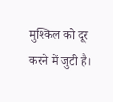मुश्किल को दूर करने में जुटी है।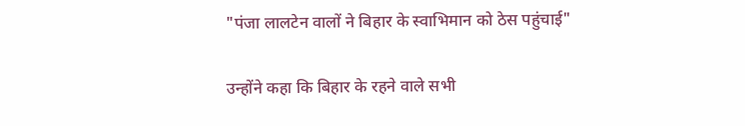"पंजा लालटेन वालों ने बिहार के स्वाभिमान को ठेस पहुंचाई"

उन्होंने कहा कि बिहार के रहने वाले सभी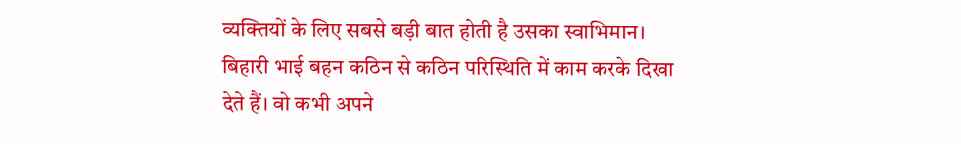व्यक्तियों के लिए सबसे बड़ी बात होती है उसका स्वाभिमान। बिहारी भाई बहन कठिन से कठिन परिस्थिति में काम करके दिखा देते हैं। वो कभी अपने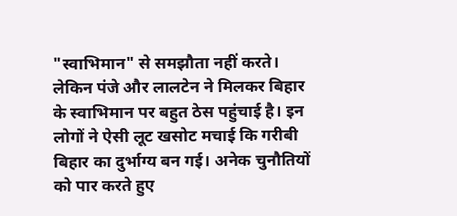"स्वाभिमान" से समझौता नहीं करते। लेकिन पंजे और लालटेन ने मिलकर बिहार के स्वाभिमान पर बहुत ठेस पहुंचाई है। इन लोगों ने ऐसी लूट खसोट मचाई कि गरीबी बिहार का दुर्भाग्य बन गई। अनेक चुनौतियों को पार करते हुए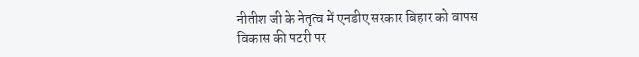नीतीश जी के नेतृत्व में एनडीए सरकार बिहार को वापस विकास की पटरी पर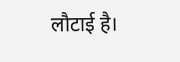लौटाई है।